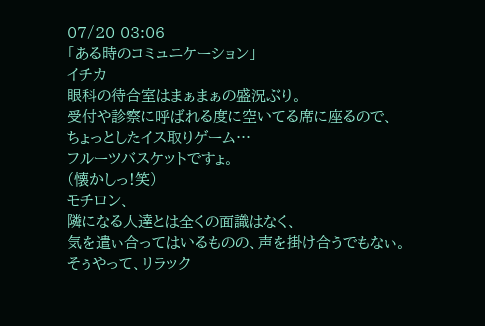07/20 03:06
「ある時のコミュニケーション」
イチカ
眼科の待合室はまぁまぁの盛況ぶり。
受付や診察に呼ばれる度に空いてる席に座るので、
ちょっとしたイス取りゲーム…
フルーツバスケットですょ。
(懐かしっ!笑)
モチロン、
隣になる人達とは全くの面識はなく、
気を遣ぃ合ってはいるものの、声を掛け合うでもなぃ。
そぅやって、リラック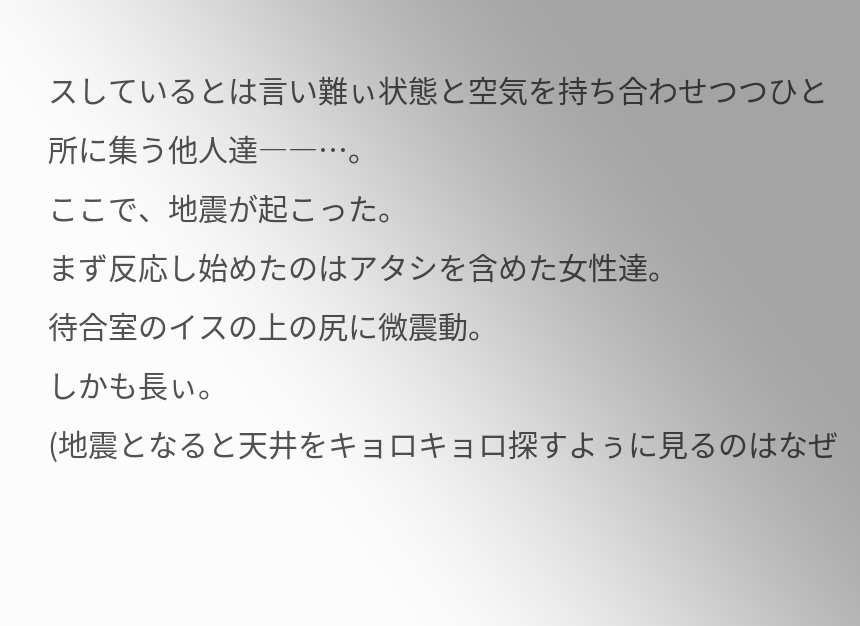スしているとは言い難ぃ状態と空気を持ち合わせつつひと所に集う他人達――…。
ここで、地震が起こった。
まず反応し始めたのはアタシを含めた女性達。
待合室のイスの上の尻に微震動。
しかも長ぃ。
(地震となると天井をキョロキョロ探すよぅに見るのはなぜ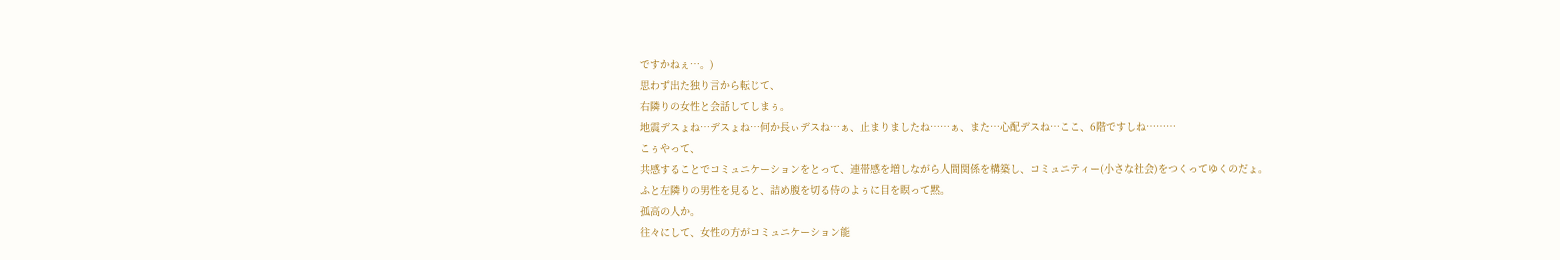ですかねぇ…。)
思わず出た独り言から転じて、
右隣りの女性と会話してしまぅ。
地震デスょね…デスょね…何か長ぃデスね…ぁ、止まりましたね……ぁ、また…心配デスね…ここ、6階ですしね………
こぅやって、
共感することでコミュニケーションをとって、連帯感を増しながら人間関係を構築し、コミュニティー(小さな社会)をつくってゆくのだょ。
ふと左隣りの男性を見ると、詰め腹を切る侍のよぅに目を瞑って黙。
孤高の人か。
往々にして、女性の方がコミュニケーション能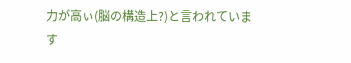力が高ぃ(脳の構造上?)と言われています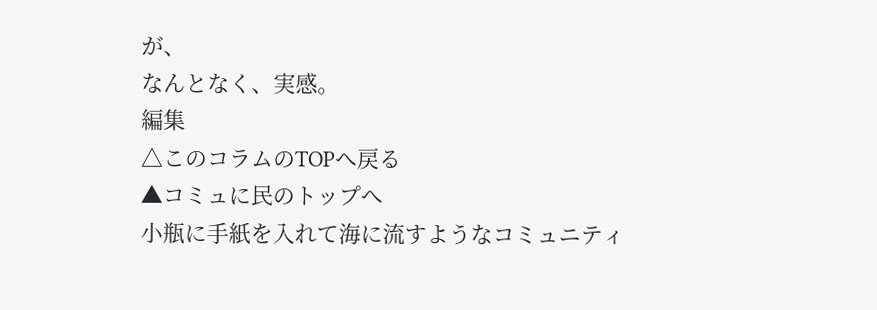が、
なんとなく、実感。
編集
△このコラムのTOPへ戻る
▲コミュに民のトップへ
小瓶に手紙を入れて海に流すようなコミュニティ